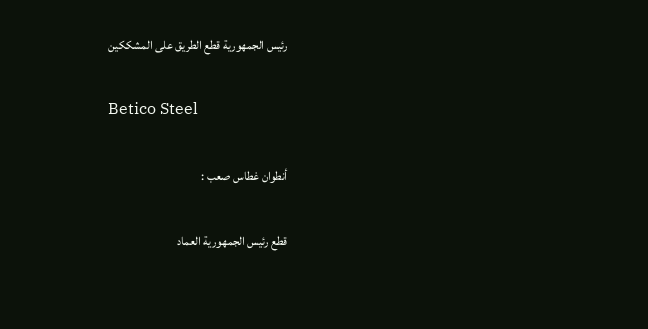رئيس الجمهورية قطع الطريق على المشككين

Betico Steel

أنطوان غطاس صعب :

قطع رئيس الجمهورية العماد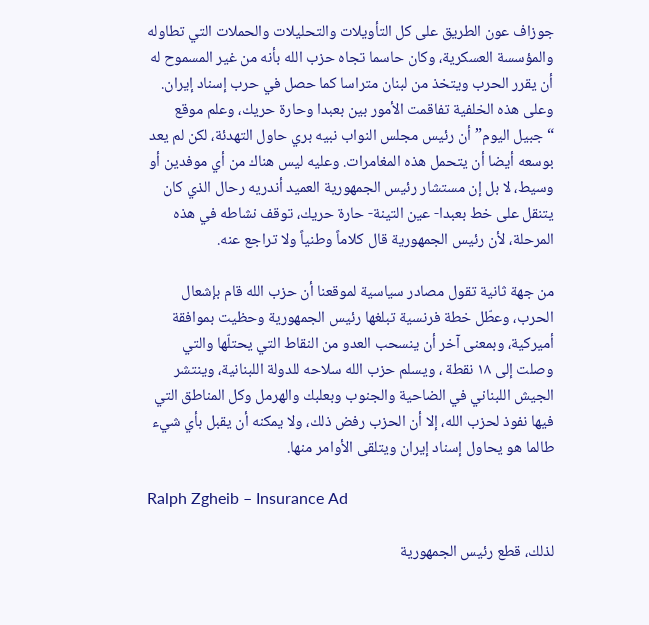جوزاف عون الطريق على كل التأويلات والتحليلات والحملات التي تطاوله والمؤسسة العسكرية، وكان حاسما تجاه حزب الله بأنه من غير المسموح له أن يقرر الحرب ويتخذ من لبنان متراسا كما حصل في حرب إسناد إيران. وعلى هذه الخلفية تفاقمت الأمور بين بعبدا وحارة حريك، وعلم موقع “جبيل اليوم” أن رئيس مجلس النواب نبيه بري حاول التهدئة، لكن لم يعد بوسعه أيضا أن يتحمل هذه المغامرات. وعليه ليس هناك من أي موفدين أو وسيط، لا بل إن مستشار رئيس الجمهورية العميد أندريه رحال الذي كان يتنقل على خط بعبدا- عين التينة- حارة حريك، توقف نشاطه في هذه المرحلة، لأن رئيس الجمهورية قال كلاماً وطنياً ولا تراجع عنه.

من جهة ثانية تقول مصادر سياسية لموقعنا أن حزب الله قام بإشعال الحرب، وعطّل خطة فرنسية تبلغها رئيس الجمهورية وحظيت بموافقة أميركية، وبمعنى آخر أن ينسحب العدو من النقاط التي يحتلّها والتي وصلت إلى ١٨ نقطة ، ويسلم حزب الله سلاحه للدولة اللبنانية، وينتشر الجيش اللبناني في الضاحية والجنوب وبعلبك والهرمل وكل المناطق التي فيها نفوذ لحزب الله، إلا أن الحزب رفض ذلك، ولا يمكنه أن يقبل بأي شيء طالما هو يحاول إسناد إيران ويتلقى الأوامر منها.

Ralph Zgheib – Insurance Ad

لذلك، قطع رئيس الجمهورية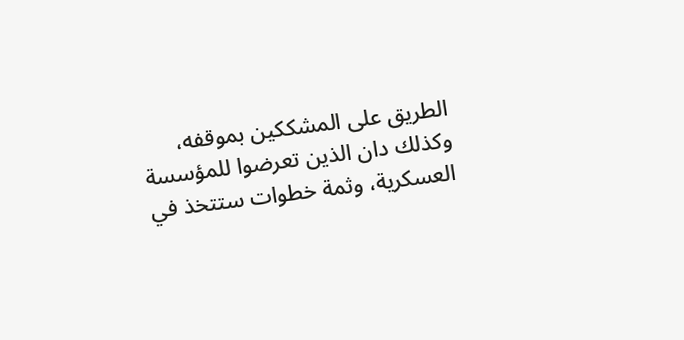الطريق على المشككين بموقفه، وكذلك دان الذين تعرضوا للمؤسسة العسكرية، وثمة خطوات ستتخذ في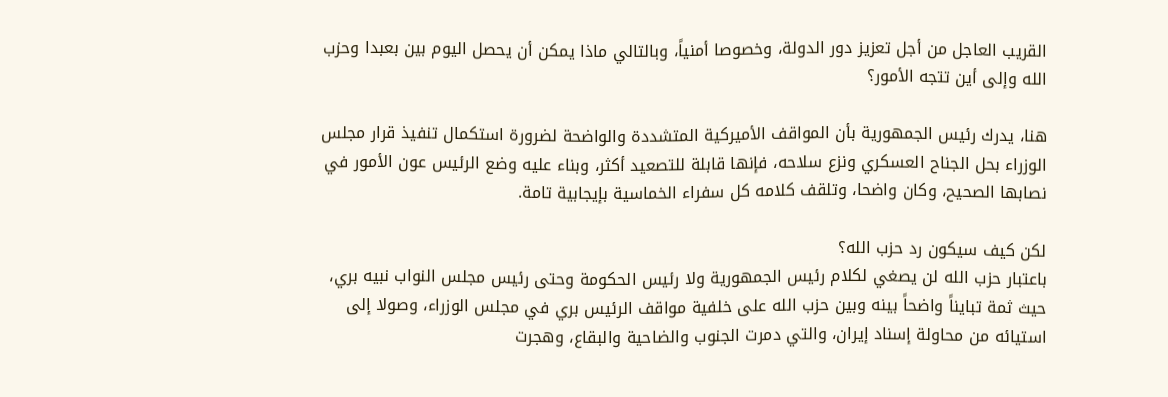القريب العاجل من أجل تعزيز دور الدولة، وخصوصا أمنياً، وبالتالي ماذا يمكن أن يحصل اليوم بين بعبدا وحزب الله وإلى أين تتجه الأمور؟

هنا، يدرك رئيس الجمهورية بأن المواقف الأميركية المتشددة والواضحة لضرورة استكمال تنفيذ قرار مجلس الوزراء بحل الجناح العسكري ونزع سلاحه، فإنها قابلة للتصعيد أكثر، وبناء عليه وضع الرئيس عون الأمور في نصابها الصحيح، وكان واضحا، وتلقف كلامه كل سفراء الخماسية بإيجابية تامة.

لكن كيف سيكون رد حزب الله؟
باعتبار حزب الله لن يصغي لكلام رئيس الجمهورية ولا رئيس الحكومة وحتى رئيس مجلس النواب نبيه بري، حيث ثمة تبايناً واضحاً بينه وبين حزب الله على خلفية مواقف الرئيس بري في مجلس الوزراء، وصولا إلى استيائه من محاولة إسناد إيران، والتي دمرت الجنوب والضاحية والبقاع، وهجرت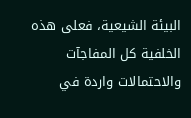البيئة الشيعية، فعلى هذه الخلفية كل المفاجآت والاحتمالات واردة في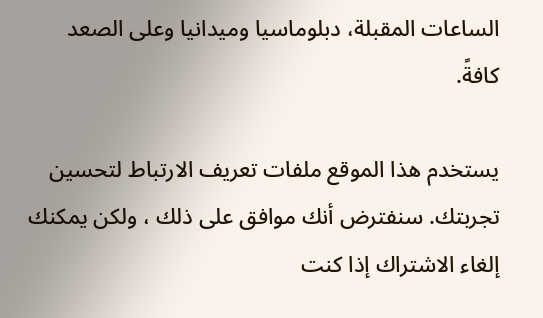الساعات المقبلة، دبلوماسيا وميدانيا وعلى الصعد كافةً.

يستخدم هذا الموقع ملفات تعريف الارتباط لتحسين تجربتك. سنفترض أنك موافق على ذلك ، ولكن يمكنك إلغاء الاشتراك إذا كنت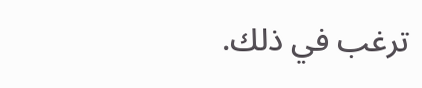ترغب في ذلك.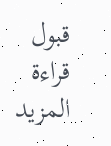قبول قراءة المزيد